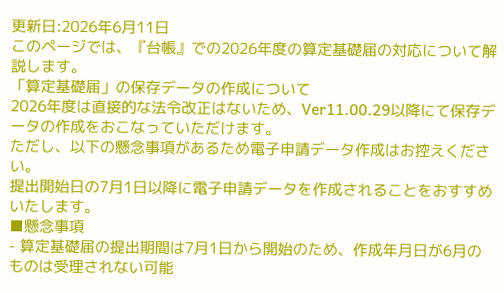更新日:2026年6月11日
このページでは、『台帳』での2026年度の算定基礎届の対応について解説します。
「算定基礎届」の保存データの作成について
2026年度は直接的な法令改正はないため、Ver11.00.29以降にて保存データの作成をおこなっていただけます。
ただし、以下の懸念事項があるため電子申請データ作成はお控えください。
提出開始日の7月1日以降に電子申請データを作成されることをおすすめいたします。
■懸念事項
- 算定基礎届の提出期間は7月1日から開始のため、作成年月日が6月のものは受理されない可能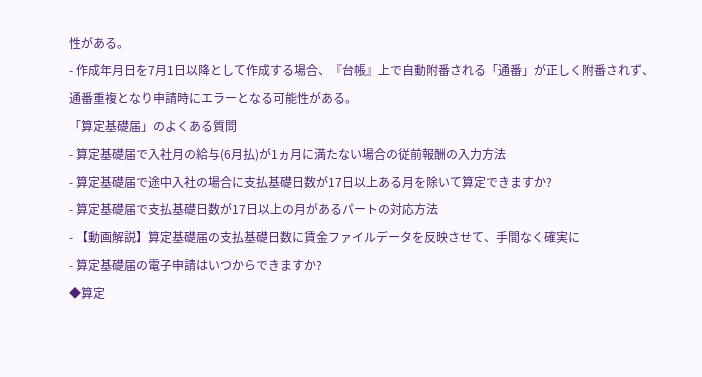性がある。
- 作成年月日を7月1日以降として作成する場合、『台帳』上で自動附番される「通番」が正しく附番されず、
通番重複となり申請時にエラーとなる可能性がある。
「算定基礎届」のよくある質問
- 算定基礎届で入社月の給与(6月払)が1ヵ月に満たない場合の従前報酬の入力方法
- 算定基礎届で途中入社の場合に支払基礎日数が17日以上ある月を除いて算定できますか?
- 算定基礎届で支払基礎日数が17日以上の月があるパートの対応方法
- 【動画解説】算定基礎届の支払基礎日数に賃金ファイルデータを反映させて、手間なく確実に
- 算定基礎届の電子申請はいつからできますか?
◆算定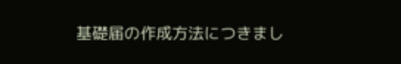基礎届の作成方法につきまし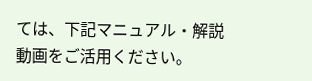ては、下記マニュアル・解説動画をご活用ください。